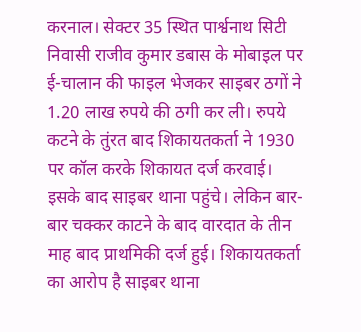करनाल। सेक्टर 35 स्थित पार्श्वनाथ सिटी निवासी राजीव कुमार डबास के मोबाइल पर ई-चालान की फाइल भेजकर साइबर ठगों ने 1.20 लाख रुपये की ठगी कर ली। रुपये कटने के तुंरत बाद शिकायतकर्ता ने 1930 पर कॉल करके शिकायत दर्ज करवाई। इसके बाद साइबर थाना पहुंचे। लेकिन बार-बार चक्कर काटने के बाद वारदात के तीन माह बाद प्राथमिकी दर्ज हुई। शिकायतकर्ता का आरोप है साइबर थाना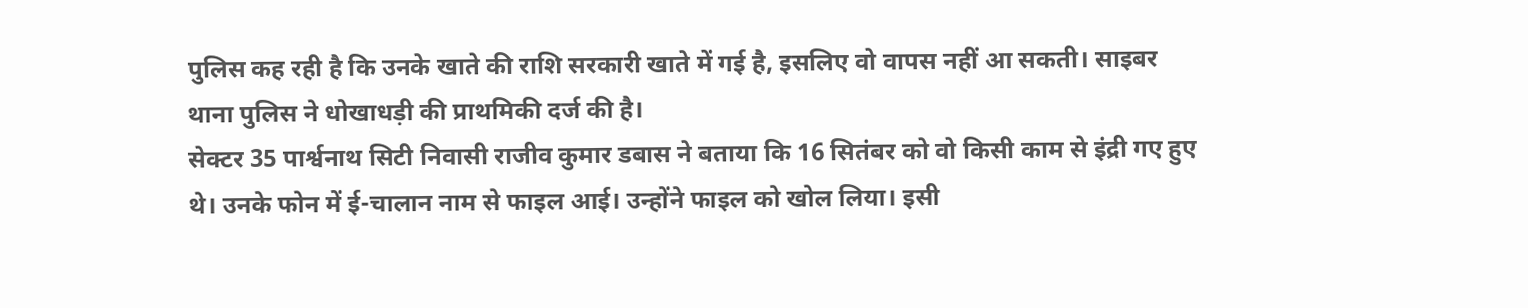पुलिस कह रही है कि उनके खाते की राशि सरकारी खाते में गई है, इसलिए वो वापस नहीं आ सकती। साइबर थाना पुलिस ने धोखाधड़ी की प्राथमिकी दर्ज की है।
सेक्टर 35 पार्श्वनाथ सिटी निवासी राजीव कुमार डबास ने बताया कि 16 सितंबर को वो किसी काम से इंद्री गए हुए थे। उनके फोन में ई-चालान नाम से फाइल आई। उन्होंने फाइल को खोल लिया। इसी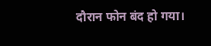दौरान फोन बंद हो गया।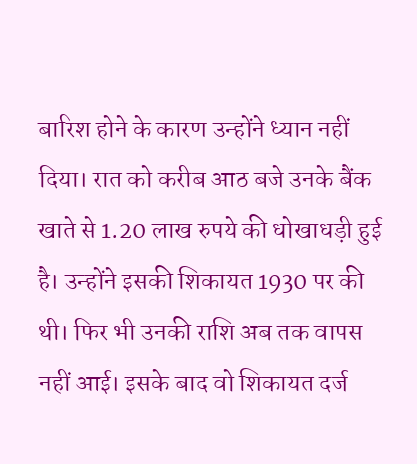बारिश होने के कारण उन्होंने ध्यान नहीं दिया। रात को करीब आठ बजे उनके बैंक खाते से 1.20 लाख रुपये की धोखाधड़ी हुई है। उन्होंने इसकी शिकायत 1930 पर की थी। फिर भी उनकी राशि अब तक वापस नहीं आई। इसके बाद वो शिकायत दर्ज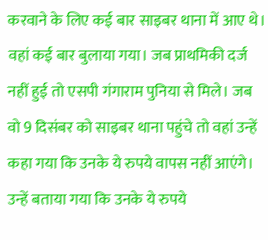करवाने के लिए कई बार साइबर थाना में आए थे। वहां कई बार बुलाया गया। जब प्राथमिकी दर्ज नहीं हुई तो एसपी गंगाराम पुनिया से मिले। जब वो 9 दिसंबर को साइबर थाना पहुंचे तो वहां उन्हें कहा गया कि उनके ये रुपये वापस नहीं आएंगे।
उन्हें बताया गया कि उनके ये रुपये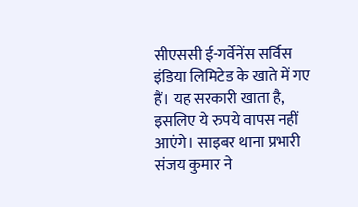सीएससी ई-गर्वेनेंस सर्विस इंडिया लिमिटेड के खाते में गए हैं। यह सरकारी खाता है, इसलिए ये रुपये वापस नहीं आएंगे। साइबर थाना प्रभारी संजय कुमार ने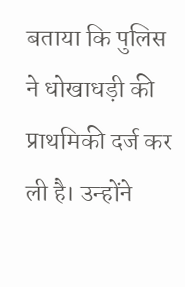बताया कि पुलिस ने धोखाधड़ी की प्राथमिकी दर्ज कर ली है। उन्होंने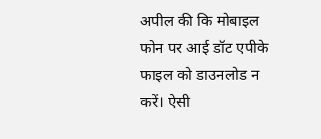अपील की कि मोबाइल फोन पर आई डॉट एपीके फाइल को डाउनलोड न करें। ऐसी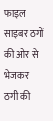फाइल साइबर ठगों की ओर से भेजकर ठगी की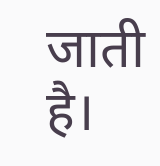जाती है।